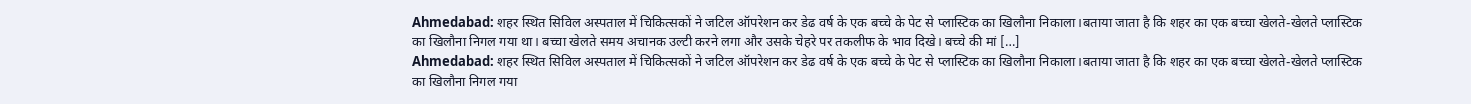Ahmedabad: शहर स्थित सिविल अस्पताल में चिकित्सकों ने जटिल ऑपरेशन कर डेढ वर्ष के एक बच्चे के पेट से प्लास्टिक का खिलौना निकाला।बताया जाता है कि शहर का एक बच्चा खेलते-खेलते प्लास्टिक का खिलौना निगल गया था। बच्चा खेलते समय अचानक उल्टी करने लगा और उसके चेहरे पर तकलीफ के भाव दिखे। बच्चे की मां […]
Ahmedabad: शहर स्थित सिविल अस्पताल में चिकित्सकों ने जटिल ऑपरेशन कर डेढ वर्ष के एक बच्चे के पेट से प्लास्टिक का खिलौना निकाला।बताया जाता है कि शहर का एक बच्चा खेलते-खेलते प्लास्टिक का खिलौना निगल गया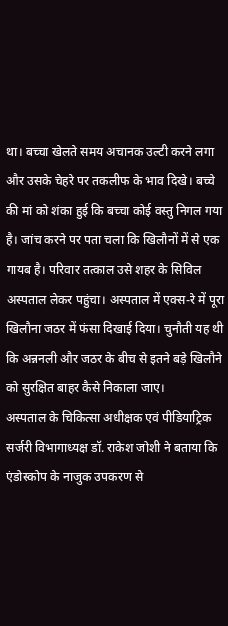था। बच्चा खेलते समय अचानक उल्टी करने लगा और उसके चेहरे पर तकलीफ के भाव दिखे। बच्चे की मां को शंका हुई कि बच्चा कोई वस्तु निगल गया है। जांच करने पर पता चला कि खिलौनों में से एक गायब है। परिवार तत्काल उसे शहर के सिविल अस्पताल लेकर पहुंचा। अस्पताल में एक्स-रे में पूरा खिलौना जठर में फंसा दिखाई दिया। चुनौती यह थी कि अन्ननली और जठर के बीच से इतने बड़े खिलौने को सुरक्षित बाहर कैसे निकाला जाए।
अस्पताल के चिकित्सा अधीक्षक एवं पीडियाट्रिक सर्जरी विभागाध्यक्ष डॉ. राकेश जोशी ने बताया कि एंडोस्कोप के नाजुक उपकरण से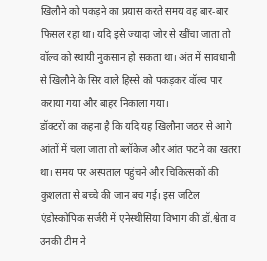खिलौने को पकड़ने का प्रयास करते समय वह बार-बार फिसल रहा था। यदि इसे ज्यादा जोर से खींचा जाता तो वॉल्व को स्थायी नुकसान हो सकता था। अंत में सावधानी से खिलौने के सिर वाले हिस्से को पकड़कर वॉल्व पार कराया गया और बाहर निकाला गया।
डॉक्टरों का कहना है कि यदि यह खिलौना जठर से आगे आंतों में चला जाता तो ब्लॉकेज और आंत फटने का खतरा था। समय पर अस्पताल पहुंचने और चिकित्सकों की कुशलता से बच्चे की जान बच गई। इस जटिल एंडोस्कोपिक सर्जरी में एनेस्थीसिया विभाग की डॉ.श्वेता व उनकी टीम ने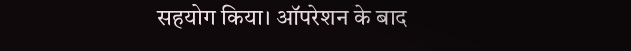सहयोग किया। ऑपरेशन के बाद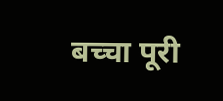बच्चा पूरी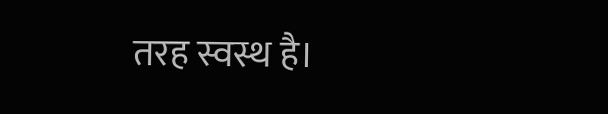तरह स्वस्थ है।